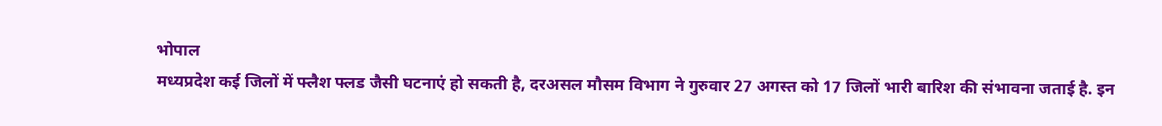भोपाल
मध्यप्रदेश कई जिलों में फ्लैश फ्लड जैसी घटनाएं हो सकती है, दरअसल मौसम विभाग ने गुरुवार 27 अगस्त को 17 जिलों भारी बारिश की संभावना जताई है. इन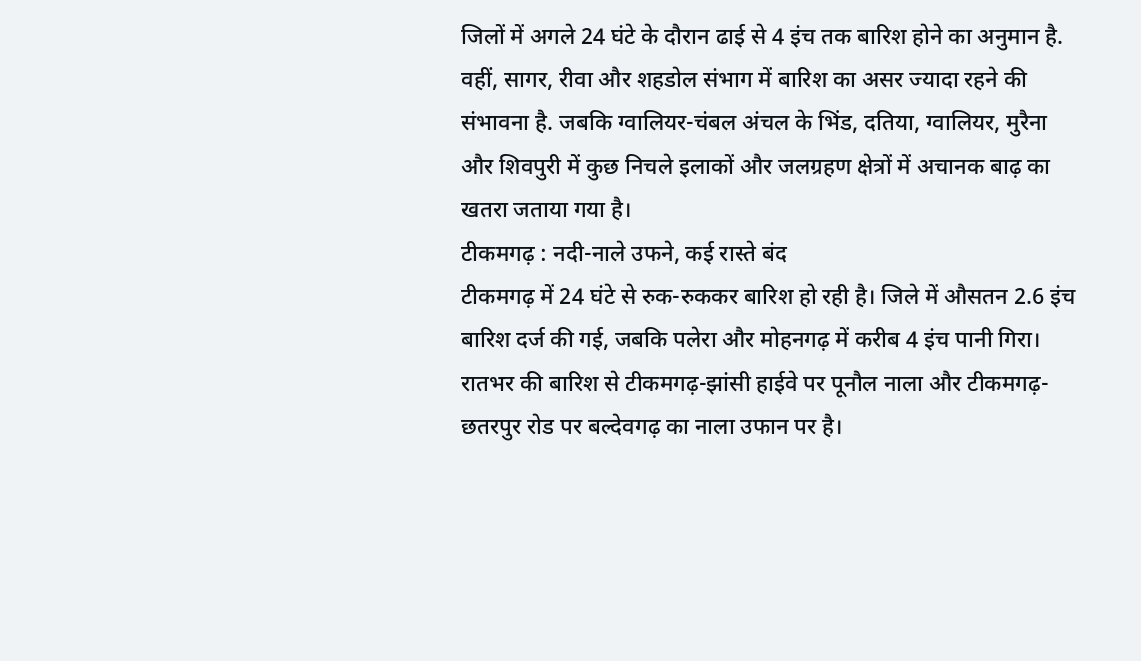जिलों में अगले 24 घंटे के दौरान ढाई से 4 इंच तक बारिश होने का अनुमान है. वहीं, सागर, रीवा और शहडोल संभाग में बारिश का असर ज्यादा रहने की संभावना है. जबकि ग्वालियर-चंबल अंचल के भिंड, दतिया, ग्वालियर, मुरैना और शिवपुरी में कुछ निचले इलाकों और जलग्रहण क्षेत्रों में अचानक बाढ़ का खतरा जताया गया है।
टीकमगढ़ : नदी-नाले उफने, कई रास्ते बंद
टीकमगढ़ में 24 घंटे से रुक-रुककर बारिश हो रही है। जिले में औसतन 2.6 इंच बारिश दर्ज की गई, जबकि पलेरा और मोहनगढ़ में करीब 4 इंच पानी गिरा। रातभर की बारिश से टीकमगढ़-झांसी हाईवे पर पूनौल नाला और टीकमगढ़-छतरपुर रोड पर बल्देवगढ़ का नाला उफान पर है।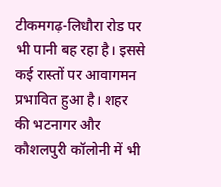टीकमगढ़-लिधौरा रोड पर भी पानी बह रहा है। इससे कई रास्तों पर आवागमन प्रभावित हुआ है। शहर की भटनागर और कौशलपुरी कॉलोनी में भी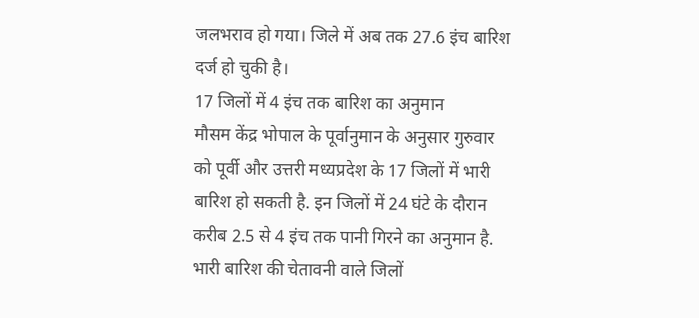जलभराव हो गया। जिले में अब तक 27.6 इंच बारिश दर्ज हो चुकी है।
17 जिलों में 4 इंच तक बारिश का अनुमान
मौसम केंद्र भोपाल के पूर्वानुमान के अनुसार गुरुवार को पूर्वी और उत्तरी मध्यप्रदेश के 17 जिलों में भारी बारिश हो सकती है. इन जिलों में 24 घंटे के दौरान करीब 2.5 से 4 इंच तक पानी गिरने का अनुमान है. भारी बारिश की चेतावनी वाले जिलों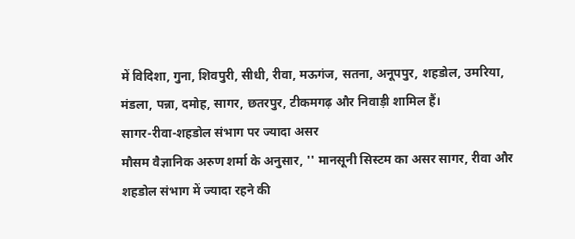में विदिशा, गुना, शिवपुरी, सीधी, रीवा, मऊगंज, सतना, अनूपपुर, शहडोल, उमरिया, मंडला, पन्ना, दमोह, सागर, छतरपुर, टीकमगढ़ और निवाड़ी शामिल हैं।
सागर-रीवा-शहडोल संभाग पर ज्यादा असर
मौसम वैज्ञानिक अरुण शर्मा के अनुसार, '' मानसूनी सिस्टम का असर सागर, रीवा और शहडोल संभाग में ज्यादा रहने की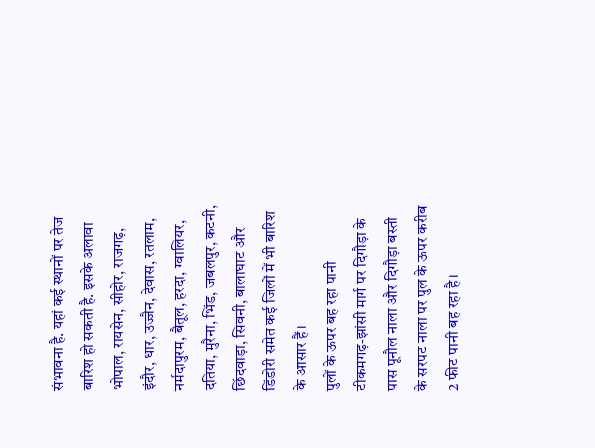संभावना है. यहां कई स्थानों पर तेज बारिश हो सकती है. इसके अलावा भोपाल, रायसेन, सीहोर, राजगढ़, इंदौर, धार, उज्जैन, देवास, रतलाम, नर्मदापुरम, बैतूल, हरदा, ग्वालियर, दतिया, मुरैना, भिंड, जबलपुर, कटनी, छिंदवाड़ा, सिवनी, बालाघाट और डिंडोरी समेत कई जिलों में भी बारिश के आसार हैं।
पुलों के ऊपर बह रहा पानी
टीकमगढ़-झांसी मार्ग पर दिगौड़ा के पास पूनौल नाला और दिगौड़ा बस्ती के सरपट नाला पर पुल के ऊपर करीब 2 फीट पानी बह रहा है।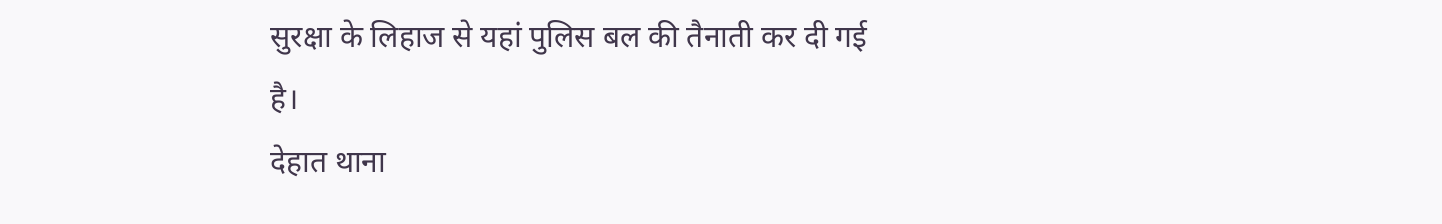सुरक्षा के लिहाज से यहां पुलिस बल की तैनाती कर दी गई है।
देहात थाना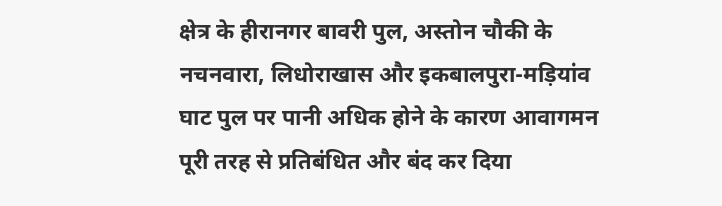क्षेत्र के हीरानगर बावरी पुल, अस्तोन चौकी के नचनवारा, लिधोराखास और इकबालपुरा-मड़ियांव घाट पुल पर पानी अधिक होने के कारण आवागमन पूरी तरह से प्रतिबंधित और बंद कर दिया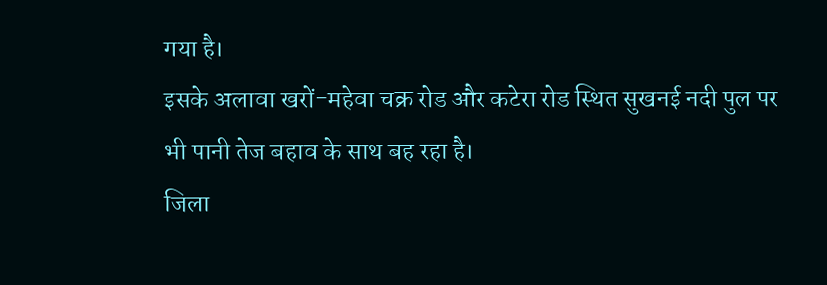गया है।
इसके अलावा खरों-महेवा चक्र रोड और कटेरा रोड स्थित सुखनई नदी पुल पर भी पानी तेज बहाव के साथ बह रहा है।
जिला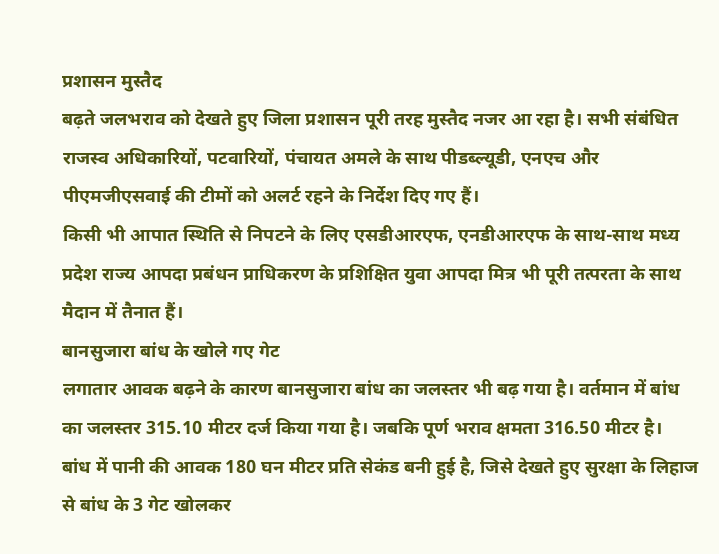प्रशासन मुस्तैद
बढ़ते जलभराव को देखते हुए जिला प्रशासन पूरी तरह मुस्तैद नजर आ रहा है। सभी संबंधित राजस्व अधिकारियों, पटवारियों, पंचायत अमले के साथ पीडब्ल्यूडी, एनएच और पीएमजीएसवाई की टीमों को अलर्ट रहने के निर्देश दिए गए हैं।
किसी भी आपात स्थिति से निपटने के लिए एसडीआरएफ, एनडीआरएफ के साथ-साथ मध्य प्रदेश राज्य आपदा प्रबंधन प्राधिकरण के प्रशिक्षित युवा आपदा मित्र भी पूरी तत्परता के साथ मैदान में तैनात हैं।
बानसुजारा बांध के खोले गए गेट
लगातार आवक बढ़ने के कारण बानसुजारा बांध का जलस्तर भी बढ़ गया है। वर्तमान में बांध का जलस्तर 315.10 मीटर दर्ज किया गया है। जबकि पूर्ण भराव क्षमता 316.50 मीटर है।
बांध में पानी की आवक 180 घन मीटर प्रति सेकंड बनी हुई है, जिसे देखते हुए सुरक्षा के लिहाज से बांध के 3 गेट खोलकर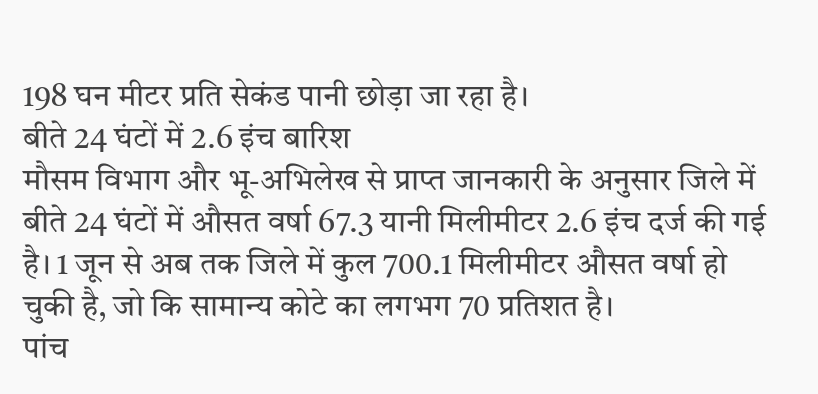198 घन मीटर प्रति सेकंड पानी छोड़ा जा रहा है।
बीते 24 घंटों में 2.6 इंच बारिश
मौसम विभाग और भू-अभिलेख से प्राप्त जानकारी के अनुसार जिले में बीते 24 घंटों में औसत वर्षा 67.3 यानी मिलीमीटर 2.6 इंच दर्ज की गई है। 1 जून से अब तक जिले में कुल 700.1 मिलीमीटर औसत वर्षा हो चुकी है, जो कि सामान्य कोटे का लगभग 70 प्रतिशत है।
पांच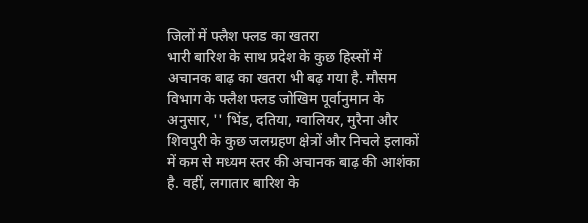जिलों में फ्लैश फ्लड का खतरा
भारी बारिश के साथ प्रदेश के कुछ हिस्सों में अचानक बाढ़ का खतरा भी बढ़ गया है. मौसम विभाग के फ्लैश फ्लड जोखिम पूर्वानुमान के अनुसार, '' भिंड, दतिया, ग्वालियर, मुरैना और शिवपुरी के कुछ जलग्रहण क्षेत्रों और निचले इलाकों में कम से मध्यम स्तर की अचानक बाढ़ की आशंका है. वहीं, लगातार बारिश के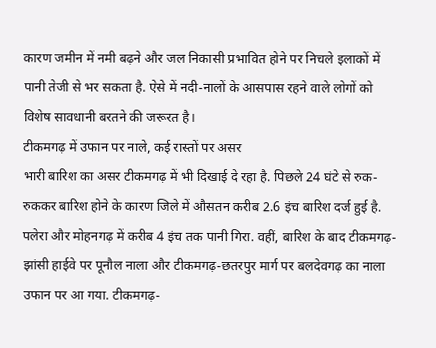कारण जमीन में नमी बढ़ने और जल निकासी प्रभावित होने पर निचले इलाकों में पानी तेजी से भर सकता है. ऐसे में नदी-नालों के आसपास रहने वाले लोगों को विशेष सावधानी बरतने की जरूरत है।
टीकमगढ़ में उफान पर नाले, कई रास्तों पर असर
भारी बारिश का असर टीकमगढ़ में भी दिखाई दे रहा है. पिछले 24 घंटे से रुक-रुककर बारिश होने के कारण जिले में औसतन करीब 2.6 इंच बारिश दर्ज हुई है. पलेरा और मोहनगढ़ में करीब 4 इंच तक पानी गिरा. वहीं, बारिश के बाद टीकमगढ़-झांसी हाईवे पर पूनौल नाला और टीकमगढ़-छतरपुर मार्ग पर बलदेवगढ़ का नाला उफान पर आ गया. टीकमगढ़-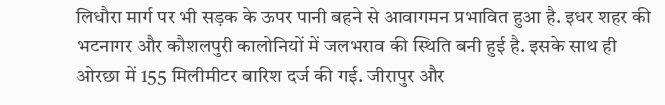लिधौरा मार्ग पर भी सड़क के ऊपर पानी बहने से आवागमन प्रभावित हुआ है. इधर शहर की भटनागर और कौशलपुरी कालोनियों में जलभराव की स्थिति बनी हुई है. इसके साथ ही ओरछा में 155 मिलीमीटर बारिश दर्ज की गई. जीरापुर और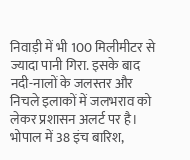निवाड़ी में भी 100 मिलीमीटर से ज्यादा पानी गिरा. इसके बाद नदी-नालों के जलस्तर और निचले इलाकों में जलभराव को लेकर प्रशासन अलर्ट पर है।
भोपाल में 38 इंच बारिश,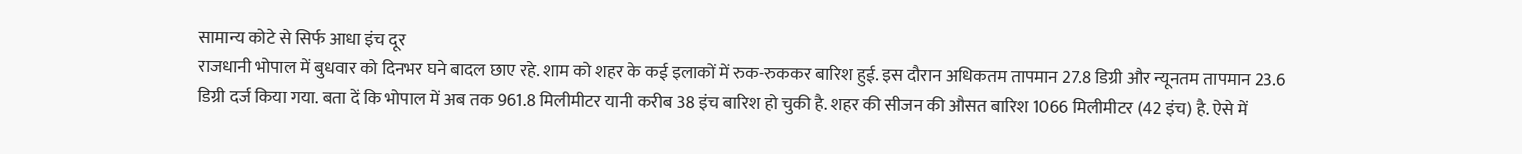सामान्य कोटे से सिर्फ आधा इंच दूर
राजधानी भोपाल में बुधवार को दिनभर घने बादल छाए रहे. शाम को शहर के कई इलाकों में रुक-रुककर बारिश हुई. इस दौरान अधिकतम तापमान 27.8 डिग्री और न्यूनतम तापमान 23.6 डिग्री दर्ज किया गया. बता दें कि भोपाल में अब तक 961.8 मिलीमीटर यानी करीब 38 इंच बारिश हो चुकी है. शहर की सीजन की औसत बारिश 1066 मिलीमीटर (42 इंच) है. ऐसे में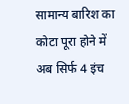सामान्य बारिश का कोटा पूरा होने में अब सिर्फ 4 इंच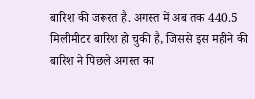बारिश की जरूरत है. अगस्त में अब तक 440.5 मिलीमीटर बारिश हो चुकी है, जिससे इस महीने की बारिश ने पिछले अगस्त का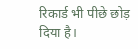रिकार्ड भी पीछे छोड़ दिया है।